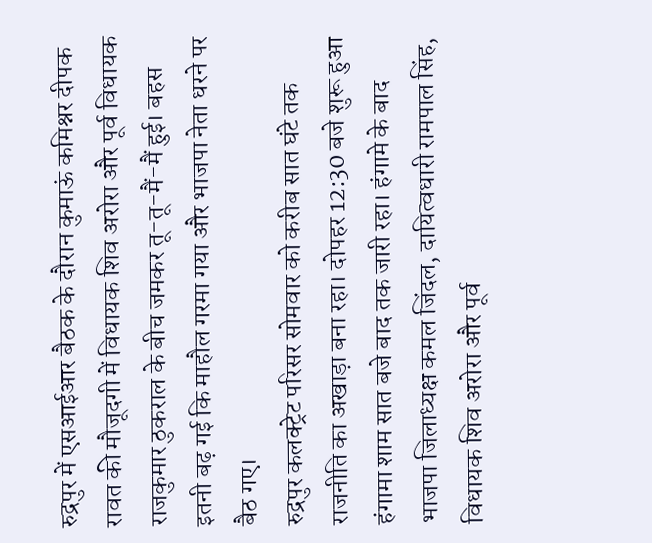रुद्रपुर में एसआईआर बैठक के दौरान कुमाऊं कमिश्नर दीपक रावत की मौजूदगी में विधायक शिव अरोरा और पूर्व विधायक राजकुमार ठुकराल के बीच जमकर तू-तू-मैं-मैं हुई। बहस इतनी बढ़ गई कि माहौल गरमा गया और भाजपा नेता धरने पर बैठ गए।
रुद्रपुर कलक्ट्रेट परिसर सोमवार को करीब सात घंटे तक राजनीति का अखाड़ा बना रहा। दोपहर 12:30 बजे शुरू हुआ हंगामा शाम सात बजे बाद तक जारी रहा। हंगामे के बाद भाजपा जिलाध्यक्ष कमल जिंदल, दायित्वधारी रामपाल सिंह, विधायक शिव अरोरा और पूर्व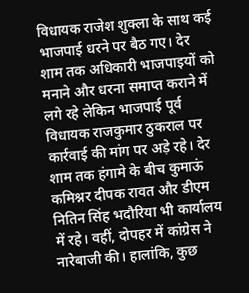विधायक राजेश शुक्ला के साथ कई भाजपाई धरने पर बैठ गए। देर शाम तक अधिकारी भाजपाइयों को मनाने और धरना समाप्त कराने में लगे रहे लेकिन भाजपाई पूर्व विधायक राजकुमार ठुकराल पर कार्रवाई की मांग पर अड़े रहे। देर शाम तक हंगामे के बीच कुमाऊं कमिश्नर दीपक रावत और डीएम नितिन सिंह भदौरिया भी कार्यालय में रहे। वहीं, दोपहर में कांग्रेस ने नारेबाजी की। हालांकि, कुछ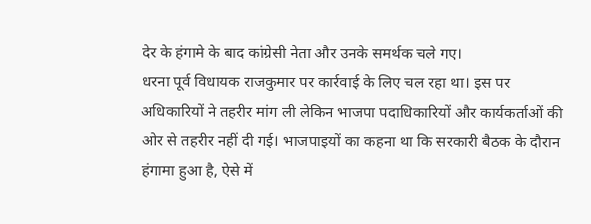देर के हंगामे के बाद कांग्रेसी नेता और उनके समर्थक चले गए।
धरना पूर्व विधायक राजकुमार पर कार्रवाई के लिए चल रहा था। इस पर अधिकारियों ने तहरीर मांग ली लेकिन भाजपा पदाधिकारियों और कार्यकर्ताओं की ओर से तहरीर नहीं दी गई। भाजपाइयों का कहना था कि सरकारी बैठक के दौरान हंगामा हुआ है, ऐसे में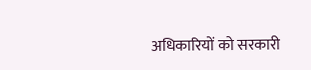अधिकारियों को सरकारी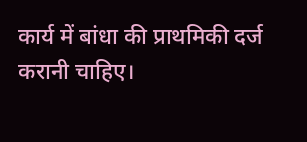कार्य में बांधा की प्राथमिकी दर्ज करानी चाहिए।